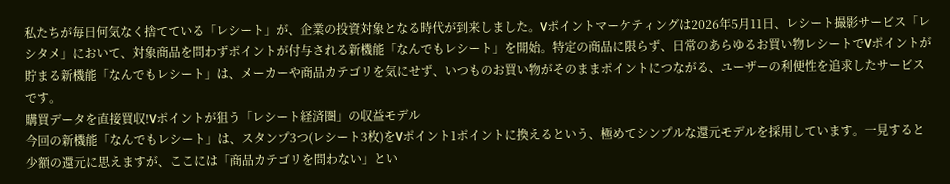私たちが毎日何気なく捨てている「レシート」が、企業の投資対象となる時代が到来しました。Vポイントマーケティングは2026年5月11日、レシート撮影サービス「レシタメ」において、対象商品を問わずポイントが付与される新機能「なんでもレシート」を開始。特定の商品に限らず、日常のあらゆるお買い物レシートでVポイントが貯まる新機能「なんでもレシート」は、メーカーや商品カテゴリを気にせず、いつものお買い物がそのままポイントにつながる、ユーザーの利便性を追求したサービスです。
購買データを直接買収!Vポイントが狙う「レシート経済圏」の収益モデル
今回の新機能「なんでもレシート」は、スタンプ3つ(レシート3枚)をVポイント1ポイントに換えるという、極めてシンプルな還元モデルを採用しています。一見すると少額の還元に思えますが、ここには「商品カテゴリを問わない」とい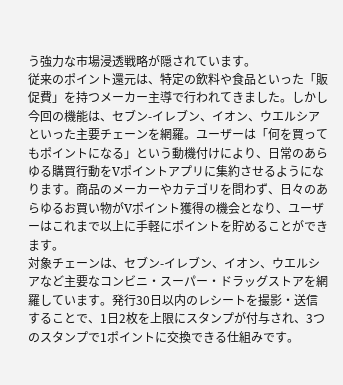う強力な市場浸透戦略が隠されています。
従来のポイント還元は、特定の飲料や食品といった「販促費」を持つメーカー主導で行われてきました。しかし今回の機能は、セブン-イレブン、イオン、ウエルシアといった主要チェーンを網羅。ユーザーは「何を買ってもポイントになる」という動機付けにより、日常のあらゆる購買行動をVポイントアプリに集約させるようになります。商品のメーカーやカテゴリを問わず、日々のあらゆるお買い物がVポイント獲得の機会となり、ユーザーはこれまで以上に手軽にポイントを貯めることができます。
対象チェーンは、セブン-イレブン、イオン、ウエルシアなど主要なコンビニ・スーパー・ドラッグストアを網羅しています。発行30日以内のレシートを撮影・送信することで、1日2枚を上限にスタンプが付与され、3つのスタンプで1ポイントに交換できる仕組みです。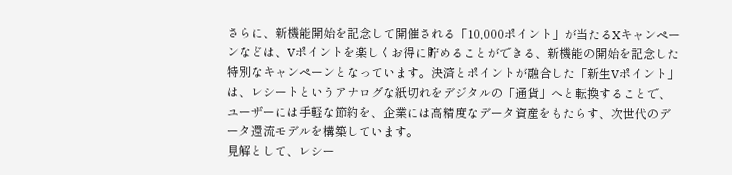さらに、新機能開始を記念して開催される「10,000ポイント」が当たるXキャンペーンなどは、Vポイントを楽しくお得に貯めることができる、新機能の開始を記念した特別なキャンペーンとなっています。決済とポイントが融合した「新生Vポイント」は、レシートというアナログな紙切れをデジタルの「通貨」へと転換することで、ユーザーには手軽な節約を、企業には高精度なデータ資産をもたらす、次世代のデータ還流モデルを構築しています。
見解として、レシー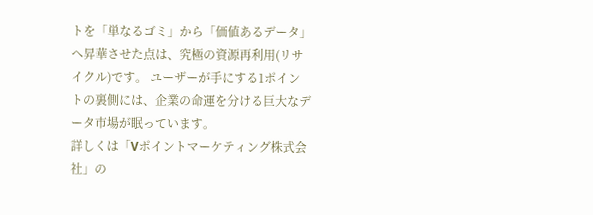トを「単なるゴミ」から「価値あるデータ」へ昇華させた点は、究極の資源再利用(リサイクル)です。 ユーザーが手にする1ポイントの裏側には、企業の命運を分ける巨大なデータ市場が眠っています。
詳しくは「Vポイントマーケティング株式会社」の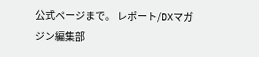公式ページまで。 レポート/DXマガジン編集部